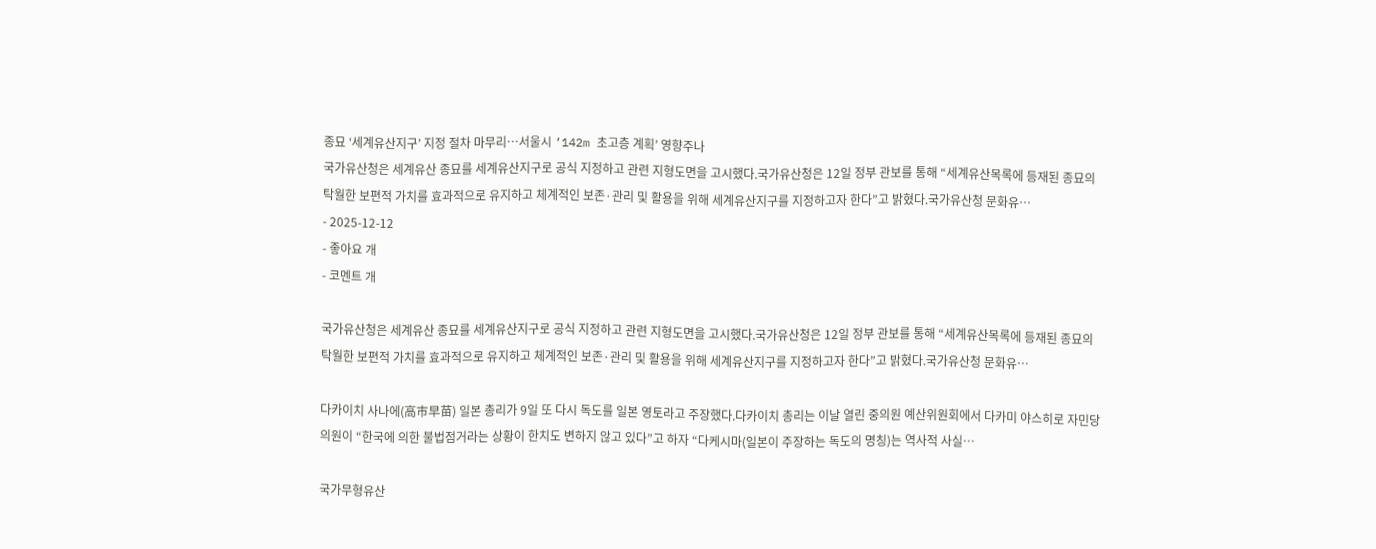종묘 ‘세계유산지구’ 지정 절차 마무리…서울시 ‘142m 초고층 계획’ 영향주나
국가유산청은 세계유산 종묘를 세계유산지구로 공식 지정하고 관련 지형도면을 고시했다.국가유산청은 12일 정부 관보를 통해 “세계유산목록에 등재된 종묘의 탁월한 보편적 가치를 효과적으로 유지하고 체계적인 보존·관리 및 활용을 위해 세계유산지구를 지정하고자 한다”고 밝혔다.국가유산청 문화유…
- 2025-12-12
- 좋아요 개
- 코멘트 개

국가유산청은 세계유산 종묘를 세계유산지구로 공식 지정하고 관련 지형도면을 고시했다.국가유산청은 12일 정부 관보를 통해 “세계유산목록에 등재된 종묘의 탁월한 보편적 가치를 효과적으로 유지하고 체계적인 보존·관리 및 활용을 위해 세계유산지구를 지정하고자 한다”고 밝혔다.국가유산청 문화유…

다카이치 사나에(高市早苗) 일본 총리가 9일 또 다시 독도를 일본 영토라고 주장했다.다카이치 총리는 이날 열린 중의원 예산위원회에서 다카미 야스히로 자민당 의원이 “한국에 의한 불법점거라는 상황이 한치도 변하지 않고 있다”고 하자 “다케시마(일본이 주장하는 독도의 명칭)는 역사적 사실…

국가무형유산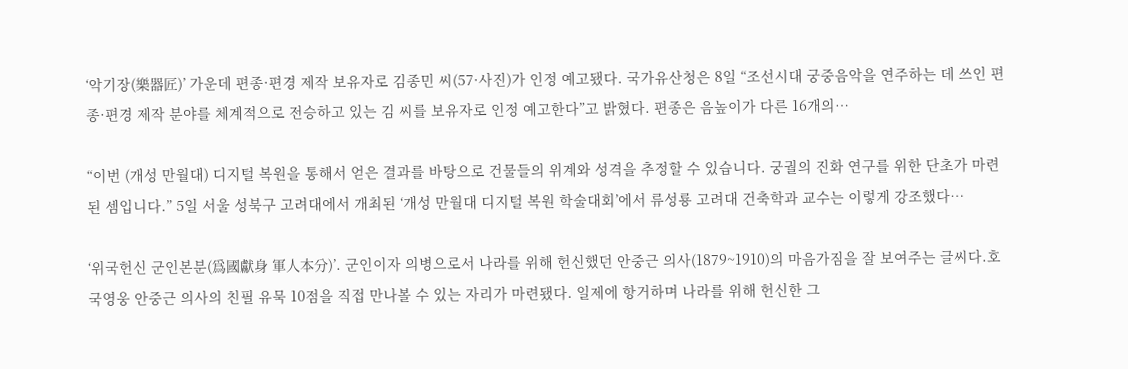‘악기장(樂器匠)’ 가운데 편종·편경 제작 보유자로 김종민 씨(57·사진)가 인정 예고됐다. 국가유산청은 8일 “조선시대 궁중음악을 연주하는 데 쓰인 편종·편경 제작 분야를 체계적으로 전승하고 있는 김 씨를 보유자로 인정 예고한다”고 밝혔다. 편종은 음높이가 다른 16개의…

“이번 (개성 만월대) 디지털 복원을 통해서 얻은 결과를 바탕으로 건물들의 위계와 성격을 추정할 수 있습니다. 궁궐의 진화 연구를 위한 단초가 마련된 셈입니다.” 5일 서울 성북구 고려대에서 개최된 ‘개성 만월대 디지털 복원 학술대회’에서 류성룡 고려대 건축학과 교수는 이렇게 강조했다…

‘위국헌신 군인본분(爲國獻身 軍人本分)’. 군인이자 의병으로서 나라를 위해 헌신했던 안중근 의사(1879~1910)의 마음가짐을 잘 보여주는 글씨다.호국영웅 안중근 의사의 친필 유묵 10점을 직접 만나볼 수 있는 자리가 마련됐다. 일제에 항거하며 나라를 위해 헌신한 그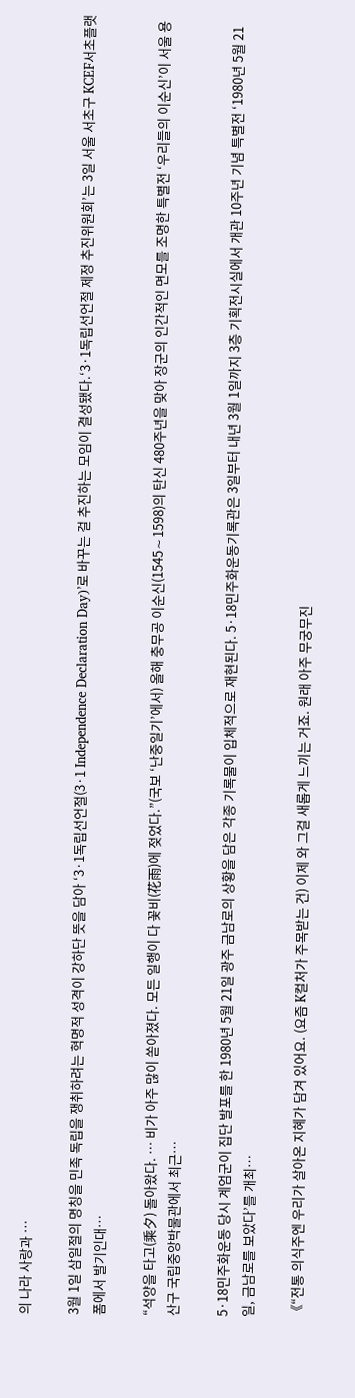의 나라 사랑과 …

3월 1일 삼일절의 명칭을 민족 독립을 쟁취하려는 혁명적 성격이 강하단 뜻을 담아 ‘3·1독립선언절(3·1 Independence Declaration Day)’로 바꾸는 걸 추진하는 모임이 결성됐다.‘3·1독립선언절 제정 추진위원회’는 3일 서울 서초구 KCEF서초플랫폼에서 발기인대…

“석양을 타고(乘夕) 돌아왔다. … 비가 아주 많이 쏟아졌다. 모든 일행이 다 꽃비(花雨)에 젖었다.”(국보 ‘난중일기’에서) 올해 충무공 이순신(1545∼1598)의 탄신 480주년을 맞아 장군의 인간적인 면모를 조명한 특별전 ‘우리들의 이순신’이 서울 용산구 국립중앙박물관에서 최근…

5·18민주화운동 당시 계엄군이 집단 발포를 한 1980년 5월 21일 광주 금남로의 상황을 담은 각종 기록물이 입체적으로 재현된다. 5·18민주화운동기록관은 3일부터 내년 3월 1일까지 3층 기획전시실에서 개관 10주년 기념 특별전 ‘1980년 5월 21일, 금남로를 보았다’를 개최…

《“전통 의식주엔 우리가 살아온 지혜가 담겨 있어요. (요즘 K컬처가 주목받는 건) 이제 와 그걸 새롭게 느끼는 거죠. 원래 아주 무궁무진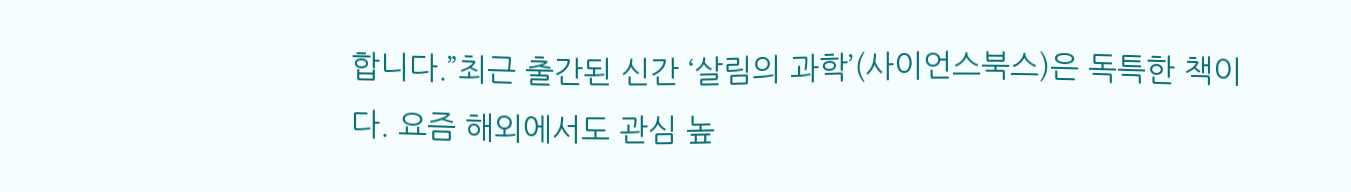합니다.”최근 출간된 신간 ‘살림의 과학’(사이언스북스)은 독특한 책이다. 요즘 해외에서도 관심 높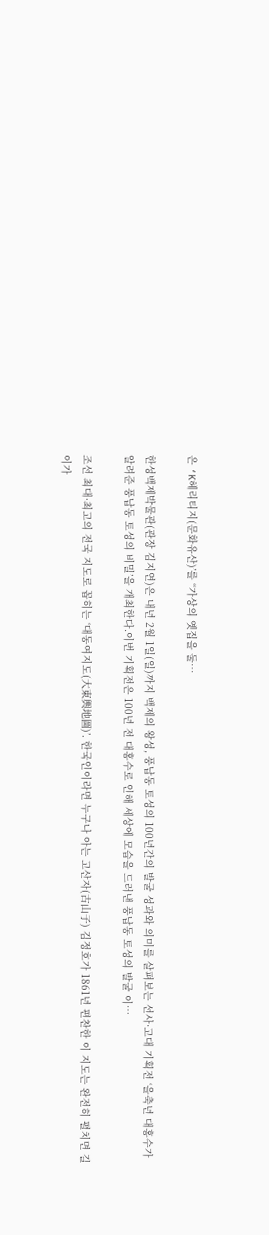은 ‘K헤리티지(문화유산)’를 “가상의 옛집을 둘…

한성백제박물관(관장 김지연)은 내년 2월 1일(일)까지 백제의 왕성, 풍납동 토성의 100년간의 발굴 성과와 의미를 살펴보는 선사·고대 기획전 ‘을축년 대홍수가 알려준 풍납동 토성의 비밀’을 개최한다.이번 기획전은 100년 전 대홍수로 인해 세상에 모습을 드러낸 풍납동 토성의 발굴 이…

조선 최대·최고의 전국 지도로 꼽히는 ‘대동여지도(大東輿地圖)’. 한국인이라면 누구나 아는 고산자(古山子) 김정호가 1861년 편찬한 이 지도는 완전히 펼치면 길이가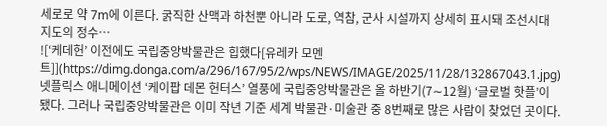세로로 약 7m에 이른다. 굵직한 산맥과 하천뿐 아니라 도로, 역참, 군사 시설까지 상세히 표시돼 조선시대 지도의 정수…
![‘케데헌’ 이전에도 국립중앙박물관은 힙했다[유레카 모멘트]](https://dimg.donga.com/a/296/167/95/2/wps/NEWS/IMAGE/2025/11/28/132867043.1.jpg)
넷플릭스 애니메이션 ‘케이팝 데몬 헌터스’ 열풍에 국립중앙박물관은 올 하반기(7∼12월) ‘글로벌 핫플’이 됐다. 그러나 국립중앙박물관은 이미 작년 기준 세계 박물관·미술관 중 8번째로 많은 사람이 찾었던 곳이다.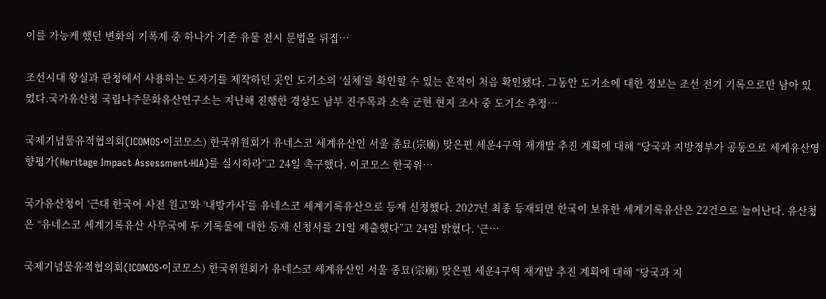이를 가능케 했던 변화의 기폭제 중 하나가 기존 유물 전시 문법을 뒤집…

조선시대 왕실과 관청에서 사용하는 도자기를 제작하던 곳인 도기소의 ‘실체’를 확인할 수 있는 흔적이 처음 확인됐다. 그동안 도기소에 대한 정보는 조선 전기 기록으로만 남아 있었다.국가유산청 국립나주문화유산연구소는 지난해 진행한 경상도 남부 진주목과 소속 군현 현지 조사 중 도기소 추정…

국제기념물유적협의회(ICOMOS·이코모스) 한국위원회가 유네스코 세계유산인 서울 종묘(宗廟) 맞은편 세운4구역 재개발 추진 계획에 대해 “당국과 지방정부가 공동으로 세계유산영향평가(Heritage Impact Assessment·HIA)를 실시하라”고 24일 촉구했다. 이코모스 한국위…

국가유산청이 ‘근대 한국어 사전 원고’와 ‘내방가사’를 유네스코 세계기록유산으로 등재 신청했다. 2027년 최종 등재되면 한국이 보유한 세계기록유산은 22건으로 늘어난다. 유산청은 “유네스코 세계기록유산 사무국에 두 기록물에 대한 등재 신청서를 21일 제출했다”고 24일 밝혔다. ‘근…

국제기념물유적협의회(ICOMOS·이코모스) 한국위원회가 유네스코 세계유산인 서울 종묘(宗廟) 맞은편 세운4구역 재개발 추진 계획에 대해 “당국과 지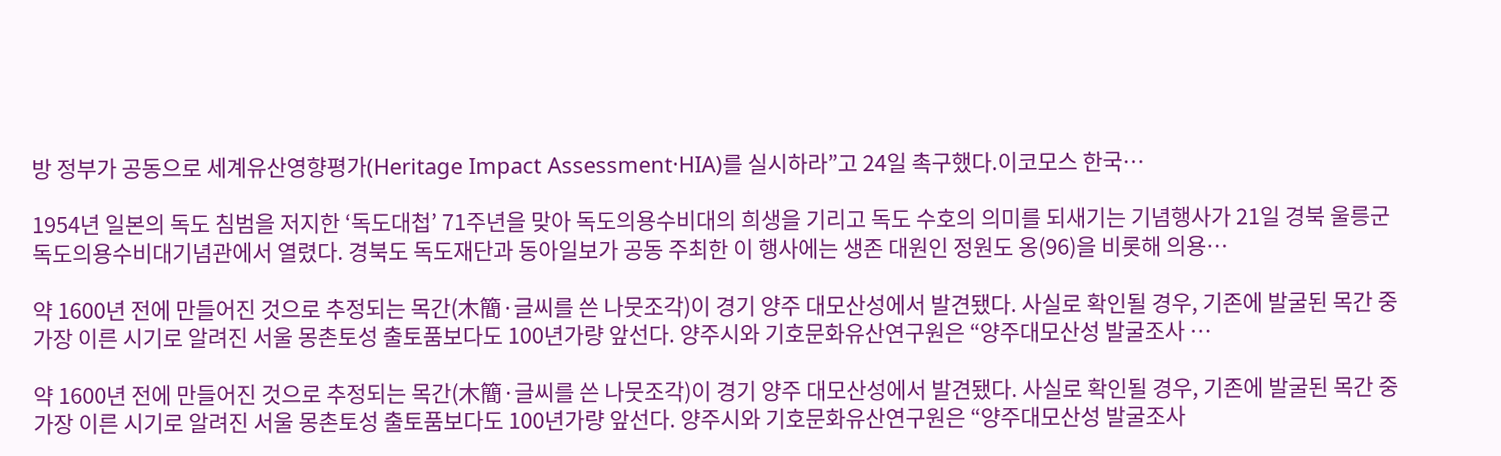방 정부가 공동으로 세계유산영향평가(Heritage Impact Assessment·HIA)를 실시하라”고 24일 촉구했다.이코모스 한국…

1954년 일본의 독도 침범을 저지한 ‘독도대첩’ 71주년을 맞아 독도의용수비대의 희생을 기리고 독도 수호의 의미를 되새기는 기념행사가 21일 경북 울릉군 독도의용수비대기념관에서 열렸다. 경북도 독도재단과 동아일보가 공동 주최한 이 행사에는 생존 대원인 정원도 옹(96)을 비롯해 의용…

약 1600년 전에 만들어진 것으로 추정되는 목간(木簡·글씨를 쓴 나뭇조각)이 경기 양주 대모산성에서 발견됐다. 사실로 확인될 경우, 기존에 발굴된 목간 중 가장 이른 시기로 알려진 서울 몽촌토성 출토품보다도 100년가량 앞선다. 양주시와 기호문화유산연구원은 “양주대모산성 발굴조사 …

약 1600년 전에 만들어진 것으로 추정되는 목간(木簡·글씨를 쓴 나뭇조각)이 경기 양주 대모산성에서 발견됐다. 사실로 확인될 경우, 기존에 발굴된 목간 중 가장 이른 시기로 알려진 서울 몽촌토성 출토품보다도 100년가량 앞선다. 양주시와 기호문화유산연구원은 “양주대모산성 발굴조사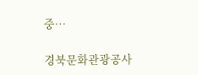중…

경북문화관광공사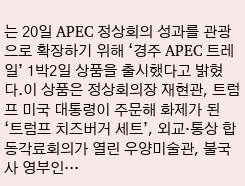는 20일 APEC 정상회의 성과를 관광으로 확장하기 위해 ‘경주 APEC 트레일’ 1박2일 상품을 출시했다고 밝혔다.이 상품은 정상회의장 재현관, 트럼프 미국 대통령이 주문해 화제가 된 ‘트럼프 치즈버거 세트’, 외교·통상 합동각료회의가 열린 우양미술관, 불국사 영부인…